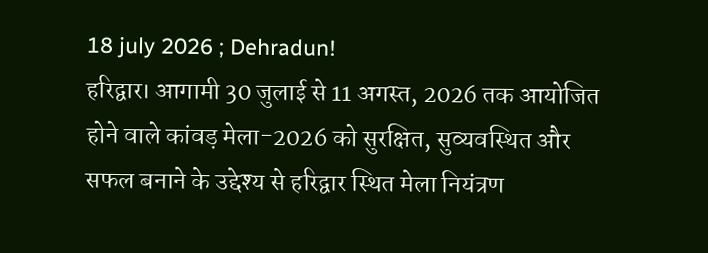18 july 2026 ; Dehradun!
हरिद्वार। आगामी 30 जुलाई से 11 अगस्त, 2026 तक आयोजित होने वाले कांवड़ मेला-2026 को सुरक्षित, सुव्यवस्थित और सफल बनाने के उद्देश्य से हरिद्वार स्थित मेला नियंत्रण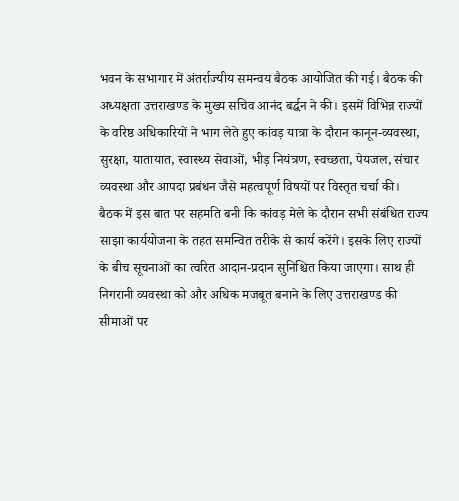भवन के सभागार में अंतर्राज्यीय समन्वय बैठक आयोजित की गई। बैठक की अध्यक्षता उत्तराखण्ड के मुख्य सचिव आनंद बर्द्धन ने की। इसमें विभिन्न राज्यों के वरिष्ठ अधिकारियों ने भाग लेते हुए कांवड़ यात्रा के दौरान कानून-व्यवस्था, सुरक्षा, यातायात, स्वास्थ्य सेवाओं, भीड़ नियंत्रण, स्वच्छता, पेयजल, संचार व्यवस्था और आपदा प्रबंधन जैसे महत्वपूर्ण विषयों पर विस्तृत चर्चा की।
बैठक में इस बात पर सहमति बनी कि कांवड़ मेले के दौरान सभी संबंधित राज्य साझा कार्ययोजना के तहत समन्वित तरीके से कार्य करेंगे। इसके लिए राज्यों के बीच सूचनाओं का त्वरित आदान-प्रदान सुनिश्चित किया जाएगा। साथ ही निगरानी व्यवस्था को और अधिक मजबूत बनाने के लिए उत्तराखण्ड की सीमाओं पर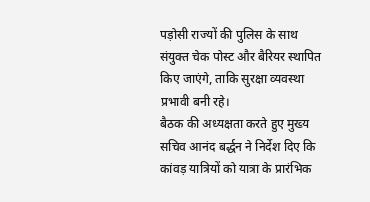पड़ोसी राज्यों की पुलिस के साथ संयुक्त चेक पोस्ट और बैरियर स्थापित किए जाएंगे, ताकि सुरक्षा व्यवस्था प्रभावी बनी रहे।
बैठक की अध्यक्षता करते हुए मुख्य सचिव आनंद बर्द्धन ने निर्देश दिए कि कांवड़ यात्रियों को यात्रा के प्रारंभिक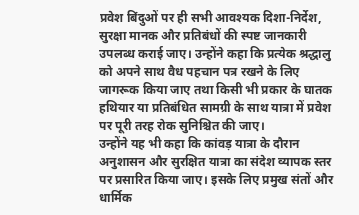प्रवेश बिंदुओं पर ही सभी आवश्यक दिशा-निर्देश, सुरक्षा मानक और प्रतिबंधों की स्पष्ट जानकारी उपलब्ध कराई जाए। उन्होंने कहा कि प्रत्येक श्रद्धालु को अपने साथ वैध पहचान पत्र रखने के लिए जागरूक किया जाए तथा किसी भी प्रकार के घातक हथियार या प्रतिबंधित सामग्री के साथ यात्रा में प्रवेश पर पूरी तरह रोक सुनिश्चित की जाए।
उन्होंने यह भी कहा कि कांवड़ यात्रा के दौरान अनुशासन और सुरक्षित यात्रा का संदेश व्यापक स्तर पर प्रसारित किया जाए। इसके लिए प्रमुख संतों और धार्मिक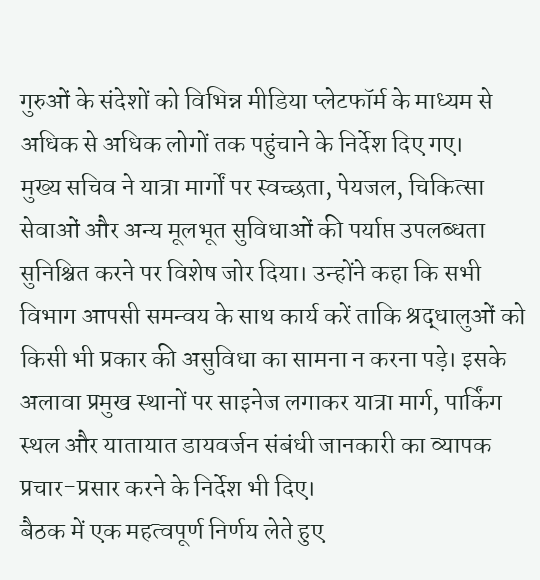गुरुओं के संदेशों को विभिन्न मीडिया प्लेटफॉर्म के माध्यम से अधिक से अधिक लोगों तक पहुंचाने के निर्देश दिए गए।
मुख्य सचिव ने यात्रा मार्गों पर स्वच्छता, पेयजल, चिकित्सा सेवाओं और अन्य मूलभूत सुविधाओं की पर्याप्त उपलब्धता सुनिश्चित करने पर विशेष जोर दिया। उन्होंने कहा कि सभी विभाग आपसी समन्वय के साथ कार्य करें ताकि श्रद्धालुओं को किसी भी प्रकार की असुविधा का सामना न करना पड़े। इसके अलावा प्रमुख स्थानों पर साइनेज लगाकर यात्रा मार्ग, पार्किंग स्थल और यातायात डायवर्जन संबंधी जानकारी का व्यापक प्रचार-प्रसार करने के निर्देश भी दिए।
बैठक में एक महत्वपूर्ण निर्णय लेते हुए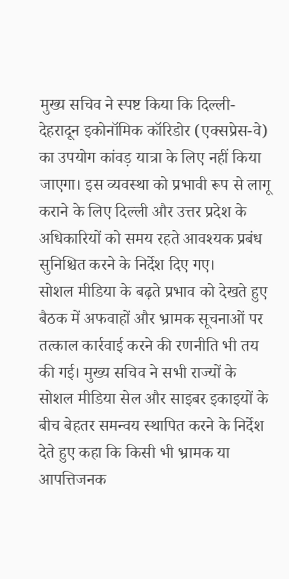मुख्य सचिव ने स्पष्ट किया कि दिल्ली-देहरादून इकोनॉमिक कॉरिडोर (एक्सप्रेस-वे) का उपयोग कांवड़ यात्रा के लिए नहीं किया जाएगा। इस व्यवस्था को प्रभावी रूप से लागू कराने के लिए दिल्ली और उत्तर प्रदेश के अधिकारियों को समय रहते आवश्यक प्रबंध सुनिश्चित करने के निर्देश दिए गए।
सोशल मीडिया के बढ़ते प्रभाव को देखते हुए बैठक में अफवाहों और भ्रामक सूचनाओं पर तत्काल कार्रवाई करने की रणनीति भी तय की गई। मुख्य सचिव ने सभी राज्यों के सोशल मीडिया सेल और साइबर इकाइयों के बीच बेहतर समन्वय स्थापित करने के निर्देश देते हुए कहा कि किसी भी भ्रामक या आपत्तिजनक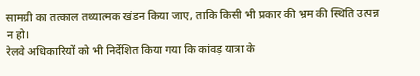सामग्री का तत्काल तथ्यात्मक खंडन किया जाए, ताकि किसी भी प्रकार की भ्रम की स्थिति उत्पन्न न हो।
रेलवे अधिकारियों को भी निर्देशित किया गया कि कांवड़ यात्रा के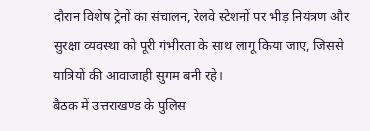दौरान विशेष ट्रेनों का संचालन, रेलवे स्टेशनों पर भीड़ नियंत्रण और सुरक्षा व्यवस्था को पूरी गंभीरता के साथ लागू किया जाए, जिससे यात्रियों की आवाजाही सुगम बनी रहे।
बैठक में उत्तराखण्ड के पुलिस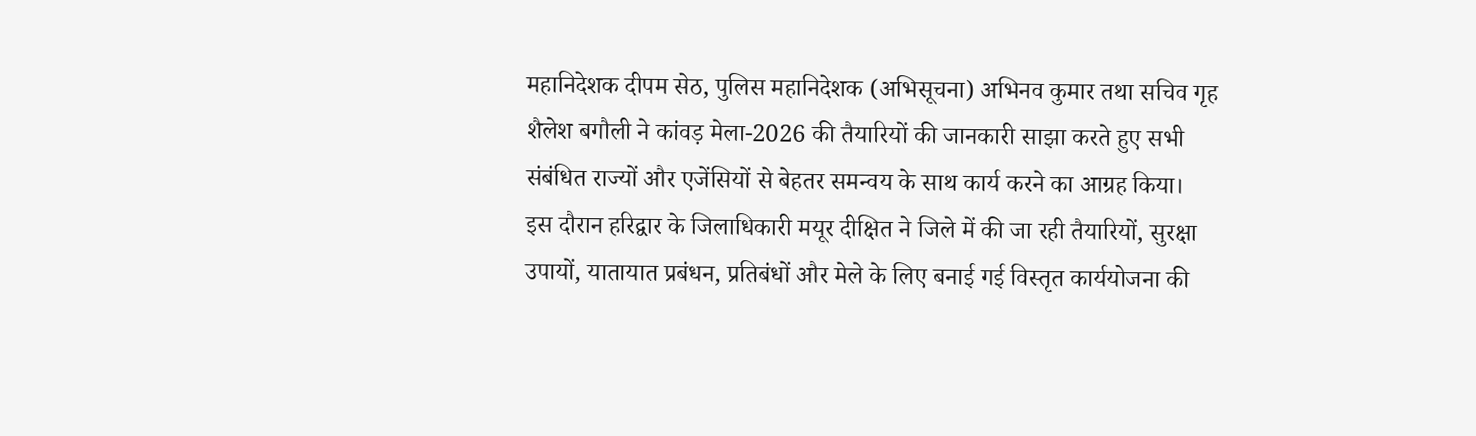महानिदेशक दीपम सेठ, पुलिस महानिदेशक (अभिसूचना) अभिनव कुमार तथा सचिव गृह शैलेश बगौली ने कांवड़ मेला-2026 की तैयारियों की जानकारी साझा करते हुए सभी संबंधित राज्यों और एजेंसियों से बेहतर समन्वय के साथ कार्य करने का आग्रह किया।
इस दौरान हरिद्वार के जिलाधिकारी मयूर दीक्षित ने जिले में की जा रही तैयारियों, सुरक्षा उपायों, यातायात प्रबंधन, प्रतिबंधों और मेले के लिए बनाई गई विस्तृत कार्ययोजना की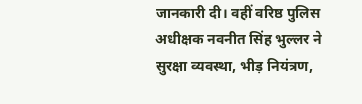जानकारी दी। वहीं वरिष्ठ पुलिस अधीक्षक नवनीत सिंह भुल्लर ने सुरक्षा व्यवस्था, भीड़ नियंत्रण,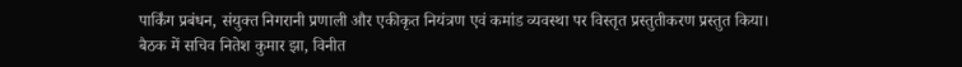पार्किंग प्रबंधन, संयुक्त निगरानी प्रणाली और एकीकृत नियंत्रण एवं कमांड व्यवस्था पर विस्तृत प्रस्तुतीकरण प्रस्तुत किया।
बैठक में सचिव नितेश कुमार झा, विनीत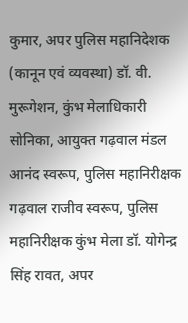कुमार, अपर पुलिस महानिदेशक (कानून एवं व्यवस्था) डॉ. वी. मुरूगेशन, कुंभ मेलाधिकारी सोनिका, आयुक्त गढ़वाल मंडल आनंद स्वरूप, पुलिस महानिरीक्षक गढ़वाल राजीव स्वरूप, पुलिस महानिरीक्षक कुंभ मेला डॉ. योगेन्द्र सिंह रावत, अपर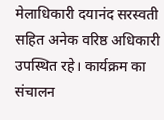मेलाधिकारी दयानंद सरस्वती सहित अनेक वरिष्ठ अधिकारी उपस्थित रहे। कार्यक्रम का संचालन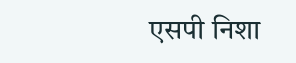एसपी निशा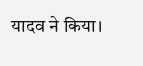यादव ने किया।